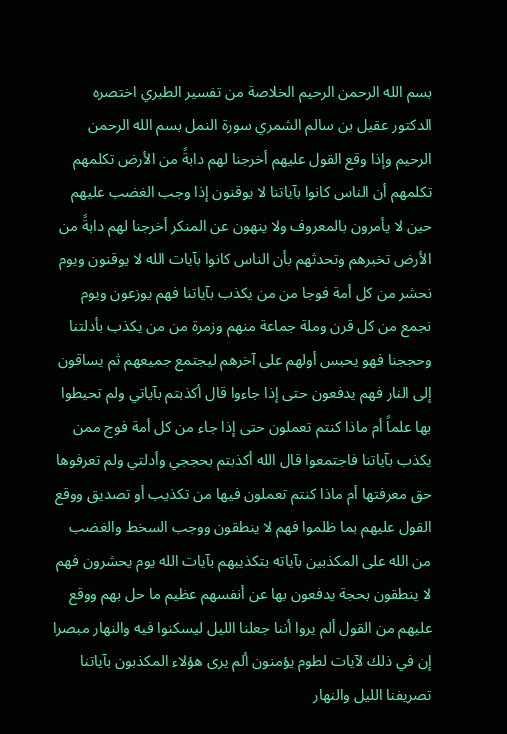بسم الله الرحمن الرحيم الخلاصة من تفسير الطبري اختصره الدكتور عقيل بن سالم الشمري سورة النمل بسم الله الرحمن الرحيم وإذا وقع القول عليهم أخرجنا لهم دابةً من الأرض تكلمهم تكلمهم أن الناس كانوا بآياتنا لا يوقنون إذا وجب الغضب عليهم حين لا يأمرون بالمعروف ولا ينهون عن المنكر أخرجنا لهم دابةً من الأرض تخبرهم وتحدثهم بأن الناس كانوا بآيات الله لا يوقنون ويوم نحشر من كل أمة فوجا من من يكذب بآياتنا فهم يوزعون ويوم نجمع من كل قرن وملة جماعة منهم وزمرة من من يكذب بأدلتنا وحججنا فهو يحبس أولهم على آخرهم ليجتمع جميعهم ثم يساقون إلى النار فهم يدفعون حتى إذا جاءوا قال أكذبتم بآياتي ولم تحيطوا بها علماً أم ماذا كنتم تعملون حتى إذا جاء من كل أمة فوج ممن يكذب بآياتنا فاجتمعوا قال الله أكذبتم بحججي وأدلتي ولم تعرفوها حق معرفتها أم ماذا كنتم تعملون فيها من تكذيب أو تصديق ووقع القول عليهم بما ظلموا فهم لا ينطقون ووجب السخط والغضب من الله على المكذبين بآياته بتكذيبهم بآيات الله يوم يحشرون فهم لا ينطقون بحجة يدفعون بها عن أنفسهم عظيم ما حل بهم ووقع عليهم من القول ألم يروا أننا جعلنا الليل ليسكنوا فيه والنهار مبصرا إن في ذلك لآيات لطوم يؤمنون ألم يرى هؤلاء المكذبون بآياتنا تصريفنا الليل والنهار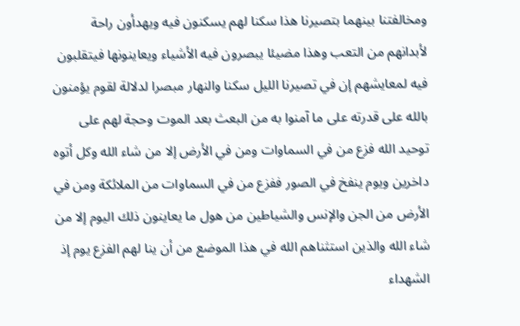ومخالفتنا بينهما بتصيرنا هذا سكنا لهم يسكنون فيه ويهدأون راحة لأبدانهم من التعب وهذا مضيئا يبصرون فيه الأشياء ويعاينونها فيتقلبون فيه لمعايشهم إن في تصيرنا الليل سكنا والنهار مبصرا لدلالة لقوم يؤمنون بالله على قدرته على ما آمنوا به من البعث بعد الموت وحجة لهم على توحيد الله فزع من في السماوات ومن في الأرض إلا من شاء الله وكل أتوه داخرين ويوم ينفخ في الصور ففزع من في السماوات من الملائكة ومن في الأرض من الجن والإنس والشياطين من هول ما يعاينون ذلك اليوم إلا من شاء الله والذين استثناهم الله في هذا الموضع من أن ينا لهم الفزع يوم إذ الشهداء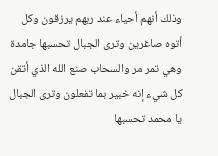وذلك أنهم أحياء عند ربهم يرزقون وكل أتوه صاغرين وترى الجبال تحسبها جامدة وهي تمر مر والسحاب صنع الله الذي أتقن كل شيء إنه خبير بما تفعلون وترى الجبال يا محمد تحسبها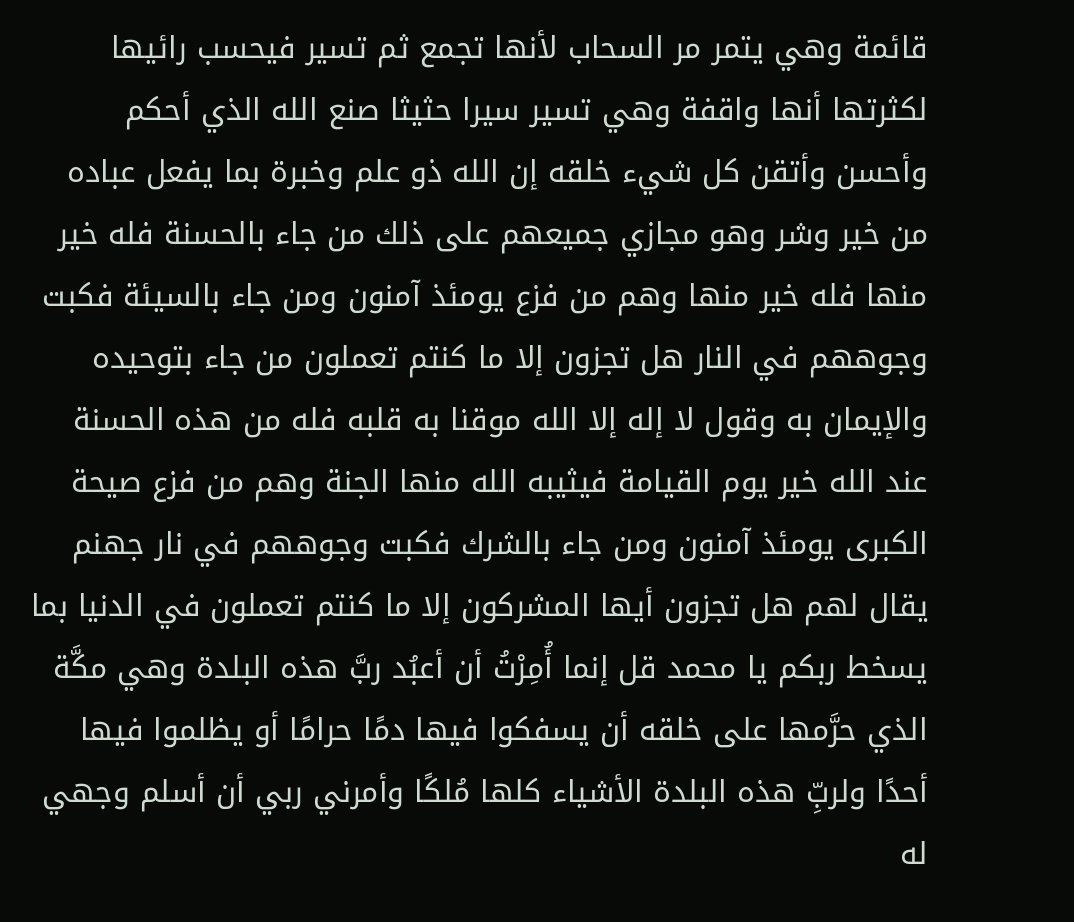قائمة وهي يتمر مر السحاب لأنها تجمع ثم تسير فيحسب رائيها لكثرتها أنها واقفة وهي تسير سيرا حثيثا صنع الله الذي أحكم وأحسن وأتقن كل شيء خلقه إن الله ذو علم وخبرة بما يفعل عباده من خير وشر وهو مجازي جميعهم على ذلك من جاء بالحسنة فله خير منها فله خير منها وهم من فزع يومئذ آمنون ومن جاء بالسيئة فكبت وجوههم في النار هل تجزون إلا ما كنتم تعملون من جاء بتوحيده والإيمان به وقول لا إله إلا الله موقنا به قلبه فله من هذه الحسنة عند الله خير يوم القيامة فيثيبه الله منها الجنة وهم من فزع صيحة الكبرى يومئذ آمنون ومن جاء بالشرك فكبت وجوههم في نار جهنم يقال لهم هل تجزون أيها المشركون إلا ما كنتم تعملون في الدنيا بما يسخط ربكم يا محمد قل إنما أُمِرْتُ أن أعبُد ربَّ هذه البلدة وهي مكَّة الذي حرَّمها على خلقه أن يسفكوا فيها دمًا حرامًا أو يظلموا فيها أحدًا ولربِّ هذه البلدة الأشياء كلها مُلكًا وأمرني ربي أن أسلم وجهي له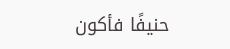حنيفًا فأكون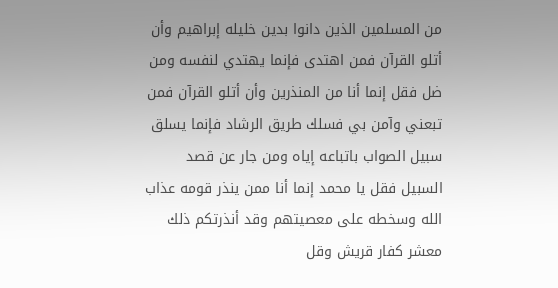من المسلمين الذين دانوا بدين خليله إبراهيم وأن أتلو القرآن فمن اهتدى فإنما يهتدي لنفسه ومن ضل فقل إنما أنا من المنذرين وأن أتلو القرآن فمن تبعني وآمن بي فسلك طريق الرشاد فإنما يسلق سبيل الصواب باتباعه إياه ومن جار عن قصد السبيل فقل يا محمد إنما أنا ممن ينذر قومه عذاب الله وسخطه على معصيتهم وقد أنذرتكم ذلك معشر كفار قريش وقل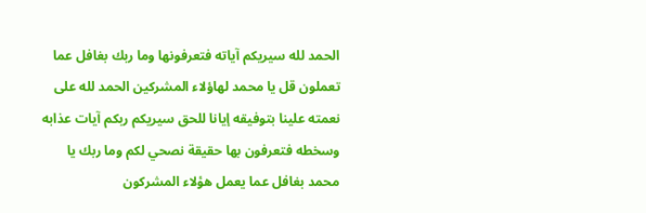الحمد لله سيريكم آياته فتعرفونها وما ربك بغافل عما تعملون قل يا محمد لهاؤلاء المشركين الحمد لله على نعمته علينا بتوفيقه إيانا للحق سيريكم ربكم آيات عذابه وسخطه فتعرفون بها حقيقة نصحي لكم وما ربك يا محمد بغافل عما يعمل هؤلاء المشركون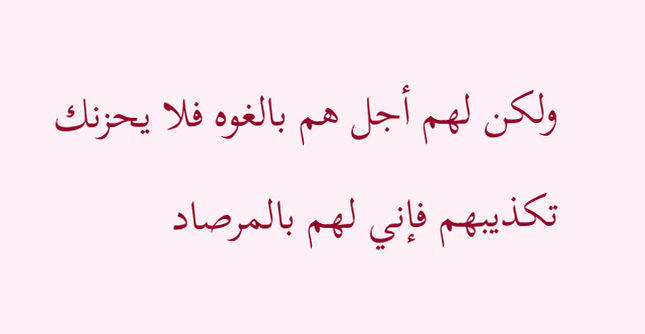ولكن لهم أجل هم بالغوه فلا يحزنك تكذيبهم فإني لهم بالمرصاد